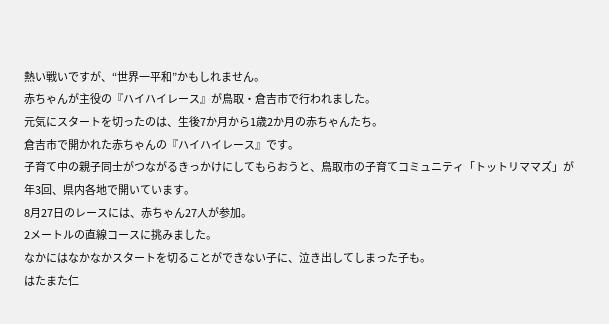熱い戦いですが、“世界一平和”かもしれません。
赤ちゃんが主役の『ハイハイレース』が鳥取・倉吉市で行われました。
元気にスタートを切ったのは、生後7か月から1歳2か月の赤ちゃんたち。
倉吉市で開かれた赤ちゃんの『ハイハイレース』です。
子育て中の親子同士がつながるきっかけにしてもらおうと、鳥取市の子育てコミュニティ「トットリママズ」が年3回、県内各地で開いています。
8月27日のレースには、赤ちゃん27人が参加。
2メートルの直線コースに挑みました。
なかにはなかなかスタートを切ることができない子に、泣き出してしまった子も。
はたまた仁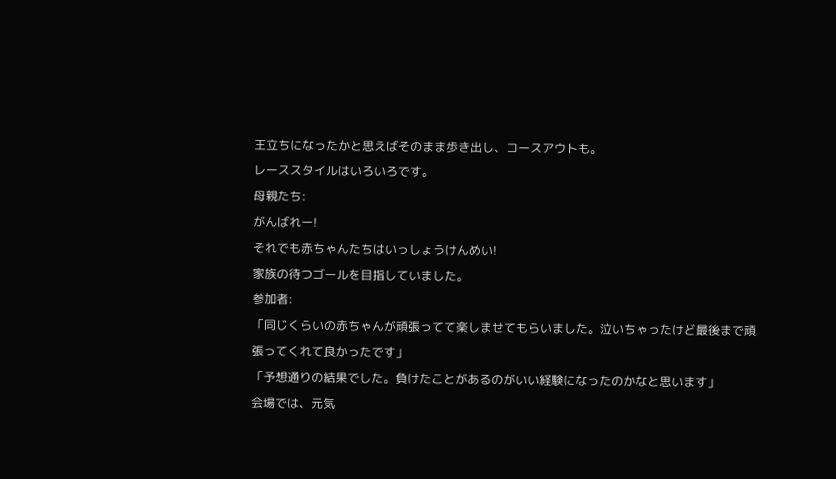王立ちになったかと思えばそのまま歩き出し、コースアウトも。
レーススタイルはいろいろです。
母親たち:
がんばれー!
それでも赤ちゃんたちはいっしょうけんめい!
家族の待つゴールを目指していました。
参加者:
「同じくらいの赤ちゃんが頑張ってて楽しませてもらいました。泣いちゃったけど最後まで頑張ってくれて良かったです」
「予想通りの結果でした。負けたことがあるのがいい経験になったのかなと思います」
会場では、元気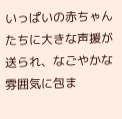いっぱいの赤ちゃんたちに大きな声援が送られ、なごやかな雰囲気に包ま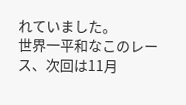れていました。
世界一平和なこのレース、次回は11月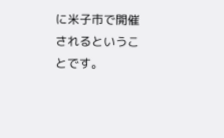に米子市で開催されるということです。